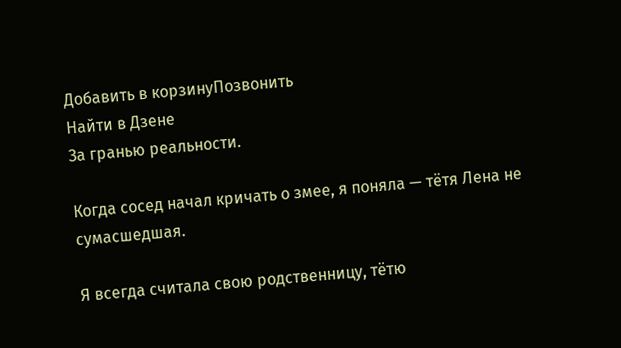Добавить в корзинуПозвонить
Найти в Дзене
За гранью реальности.

Когда сосед начал кричать о змее, я поняла — тётя Лена не сумасшедшая.

Я всегда считала свою родственницу, тётю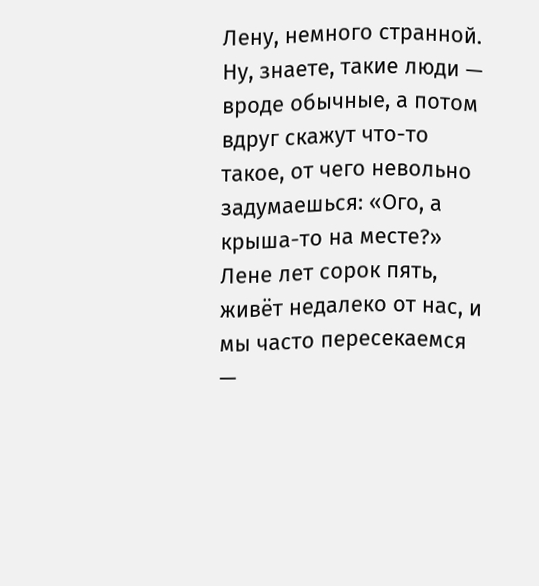Лену, немного странной. Ну, знаете, такие люди — вроде обычные, а потом вдруг скажут что-то такое, от чего невольно задумаешься: «Ого, а крыша-то на месте?»   Лене лет сорок пять, живёт недалеко от нас, и мы часто пересекаемся —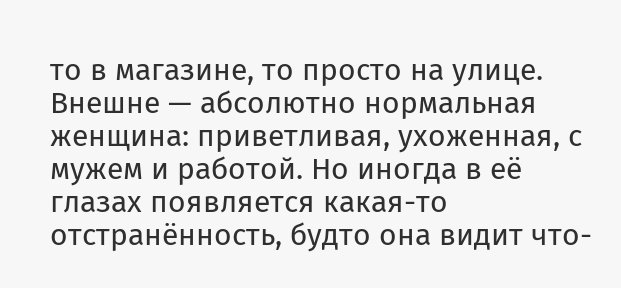то в магазине, то просто на улице. Внешне — абсолютно нормальная женщина: приветливая, ухоженная, с мужем и работой. Но иногда в её глазах появляется какая-то отстранённость, будто она видит что-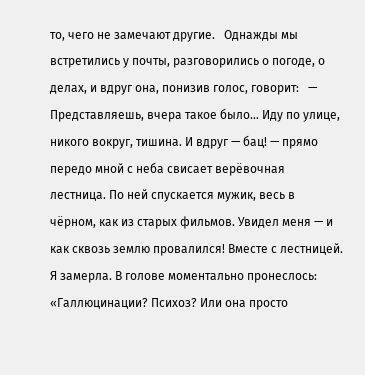то, чего не замечают другие.   Однажды мы встретились у почты, разговорились о погоде, о делах, и вдруг она, понизив голос, говорит:   — Представляешь, вчера такое было… Иду по улице, никого вокруг, тишина. И вдруг — бац! — прямо передо мной с неба свисает верёвочная лестница. По ней спускается мужик, весь в чёрном, как из старых фильмов. Увидел меня — и как сквозь землю провалился! Вместе с лестницей.   Я замерла. В голове моментально пронеслось: «Галлюцинации? Психоз? Или она просто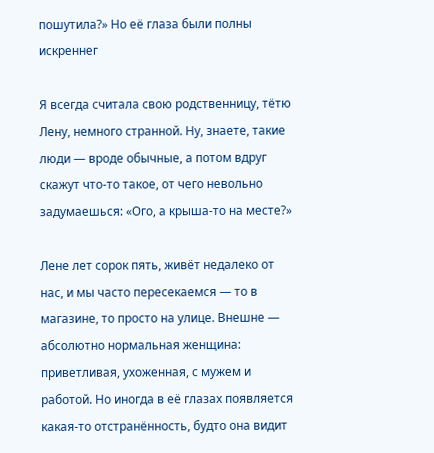пошутила?» Но её глаза были полны искреннег

Я всегда считала свою родственницу, тётю Лену, немного странной. Ну, знаете, такие люди — вроде обычные, а потом вдруг скажут что-то такое, от чего невольно задумаешься: «Ого, а крыша-то на месте?»

Лене лет сорок пять, живёт недалеко от нас, и мы часто пересекаемся — то в магазине, то просто на улице. Внешне — абсолютно нормальная женщина: приветливая, ухоженная, с мужем и работой. Но иногда в её глазах появляется какая-то отстранённость, будто она видит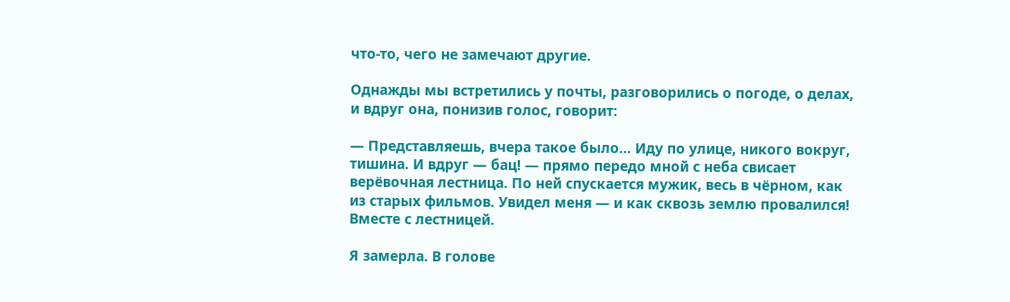что-то, чего не замечают другие.

Однажды мы встретились у почты, разговорились о погоде, о делах, и вдруг она, понизив голос, говорит:

— Представляешь, вчера такое было… Иду по улице, никого вокруг, тишина. И вдруг — бац! — прямо передо мной с неба свисает верёвочная лестница. По ней спускается мужик, весь в чёрном, как из старых фильмов. Увидел меня — и как сквозь землю провалился! Вместе с лестницей.

Я замерла. В голове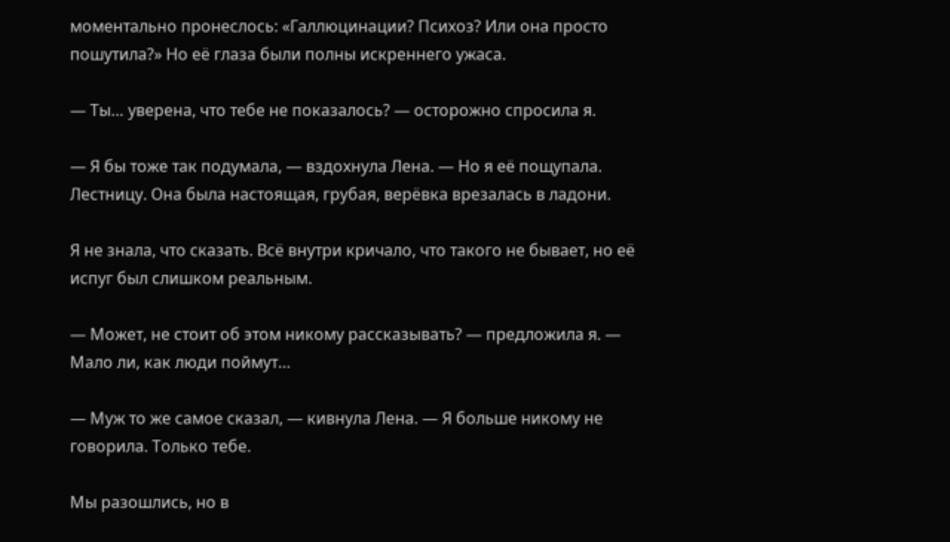моментально пронеслось: «Галлюцинации? Психоз? Или она просто пошутила?» Но её глаза были полны искреннего ужаса.

— Ты… уверена, что тебе не показалось? — осторожно спросила я.

— Я бы тоже так подумала, — вздохнула Лена. — Но я её пощупала. Лестницу. Она была настоящая, грубая, верёвка врезалась в ладони.

Я не знала, что сказать. Всё внутри кричало, что такого не бывает, но её испуг был слишком реальным.

— Может, не стоит об этом никому рассказывать? — предложила я. — Мало ли, как люди поймут…

— Муж то же самое сказал, — кивнула Лена. — Я больше никому не говорила. Только тебе.

Мы разошлись, но в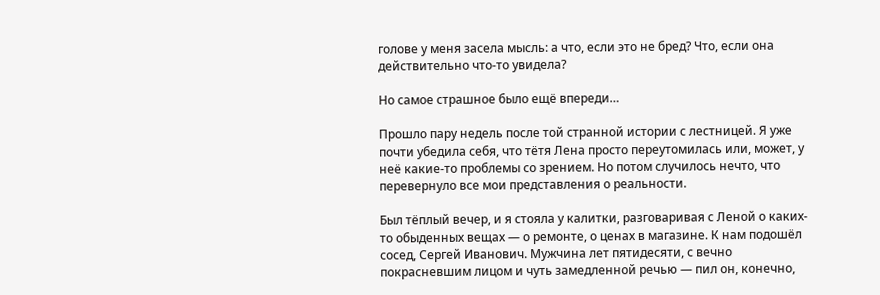голове у меня засела мысль: а что, если это не бред? Что, если она действительно что-то увидела?

Но самое страшное было ещё впереди…

Прошло пару недель после той странной истории с лестницей. Я уже почти убедила себя, что тётя Лена просто переутомилась или, может, у неё какие-то проблемы со зрением. Но потом случилось нечто, что перевернуло все мои представления о реальности.

Был тёплый вечер, и я стояла у калитки, разговаривая с Леной о каких-то обыденных вещах — о ремонте, о ценах в магазине. К нам подошёл сосед, Сергей Иванович. Мужчина лет пятидесяти, с вечно покрасневшим лицом и чуть замедленной речью — пил он, конечно,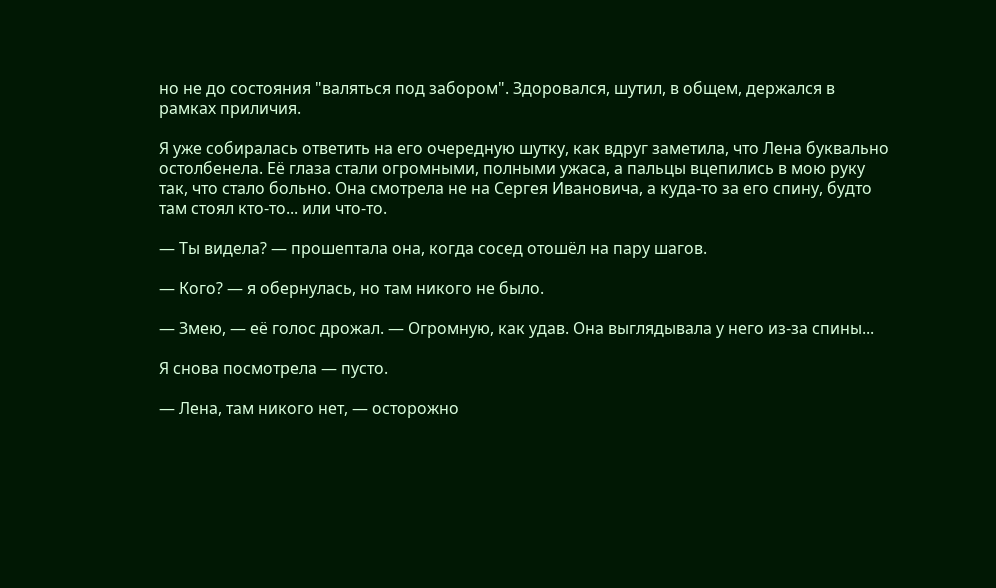но не до состояния "валяться под забором". Здоровался, шутил, в общем, держался в рамках приличия.

Я уже собиралась ответить на его очередную шутку, как вдруг заметила, что Лена буквально остолбенела. Её глаза стали огромными, полными ужаса, а пальцы вцепились в мою руку так, что стало больно. Она смотрела не на Сергея Ивановича, а куда-то за его спину, будто там стоял кто-то... или что-то.

— Ты видела? — прошептала она, когда сосед отошёл на пару шагов.

— Кого? — я обернулась, но там никого не было.

— Змею, — её голос дрожал. — Огромную, как удав. Она выглядывала у него из-за спины...

Я снова посмотрела — пусто.

— Лена, там никого нет, — осторожно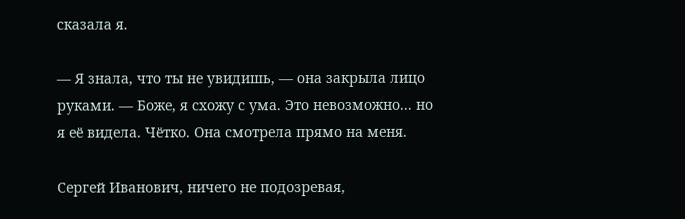сказала я.

— Я знала, что ты не увидишь, — она закрыла лицо руками. — Боже, я схожу с ума. Это невозможно... но я её видела. Чётко. Она смотрела прямо на меня.

Сергей Иванович, ничего не подозревая,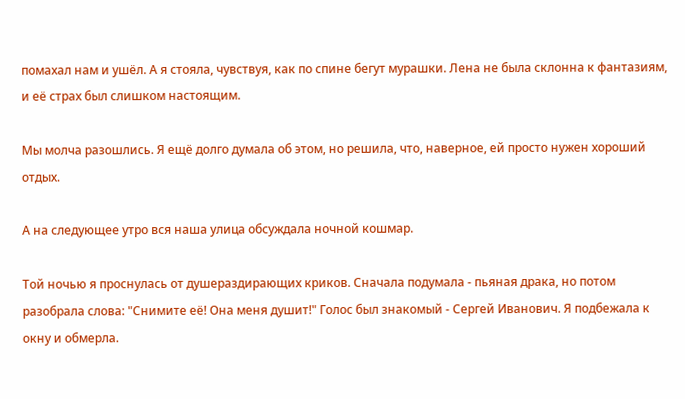помахал нам и ушёл. А я стояла, чувствуя, как по спине бегут мурашки. Лена не была склонна к фантазиям, и её страх был слишком настоящим.

Мы молча разошлись. Я ещё долго думала об этом, но решила, что, наверное, ей просто нужен хороший отдых.

А на следующее утро вся наша улица обсуждала ночной кошмар.

Той ночью я проснулась от душераздирающих криков. Сначала подумала - пьяная драка, но потом разобрала слова: "Снимите её! Она меня душит!" Голос был знакомый - Сергей Иванович. Я подбежала к окну и обмерла.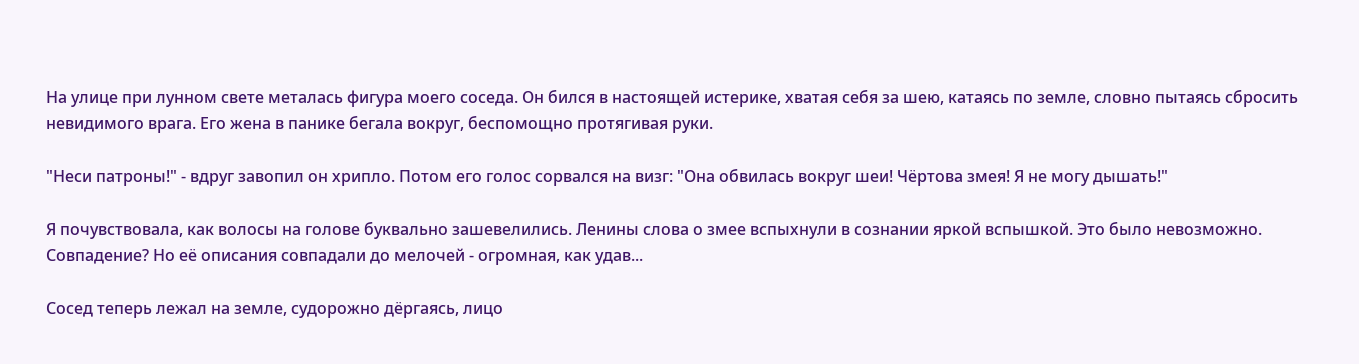На улице при лунном свете металась фигура моего соседа. Он бился в настоящей истерике, хватая себя за шею, катаясь по земле, словно пытаясь сбросить невидимого врага. Его жена в панике бегала вокруг, беспомощно протягивая руки.

"Неси патроны!" - вдруг завопил он хрипло. Потом его голос сорвался на визг: "Она обвилась вокруг шеи! Чёртова змея! Я не могу дышать!"

Я почувствовала, как волосы на голове буквально зашевелились. Ленины слова о змее вспыхнули в сознании яркой вспышкой. Это было невозможно. Совпадение? Но её описания совпадали до мелочей - огромная, как удав...

Сосед теперь лежал на земле, судорожно дёргаясь, лицо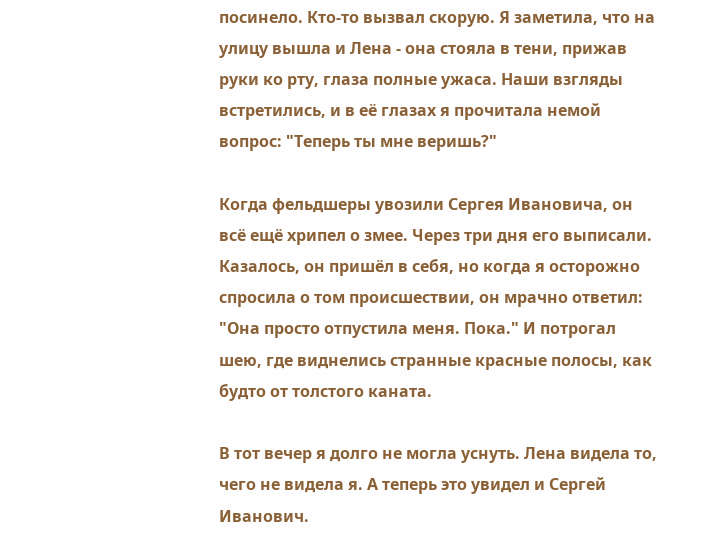посинело. Кто-то вызвал скорую. Я заметила, что на улицу вышла и Лена - она стояла в тени, прижав руки ко рту, глаза полные ужаса. Наши взгляды встретились, и в её глазах я прочитала немой вопрос: "Теперь ты мне веришь?"

Когда фельдшеры увозили Сергея Ивановича, он всё ещё хрипел о змее. Через три дня его выписали. Казалось, он пришёл в себя, но когда я осторожно спросила о том происшествии, он мрачно ответил: "Она просто отпустила меня. Пока." И потрогал шею, где виднелись странные красные полосы, как будто от толстого каната.

В тот вечер я долго не могла уснуть. Лена видела то, чего не видела я. А теперь это увидел и Сергей Иванович.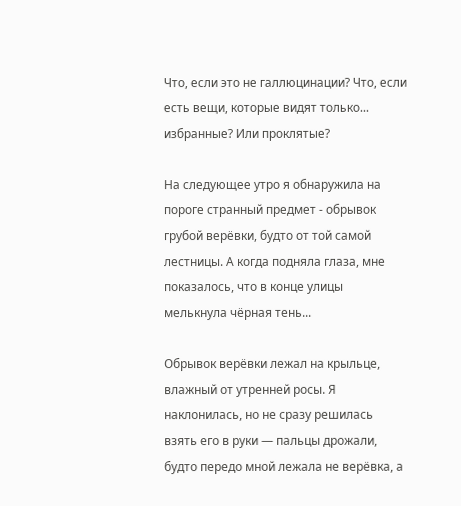Что, если это не галлюцинации? Что, если есть вещи, которые видят только... избранные? Или проклятые?

На следующее утро я обнаружила на пороге странный предмет - обрывок грубой верёвки, будто от той самой лестницы. А когда подняла глаза, мне показалось, что в конце улицы мелькнула чёрная тень...

Обрывок верёвки лежал на крыльце, влажный от утренней росы. Я наклонилась, но не сразу решилась взять его в руки — пальцы дрожали, будто передо мной лежала не верёвка, а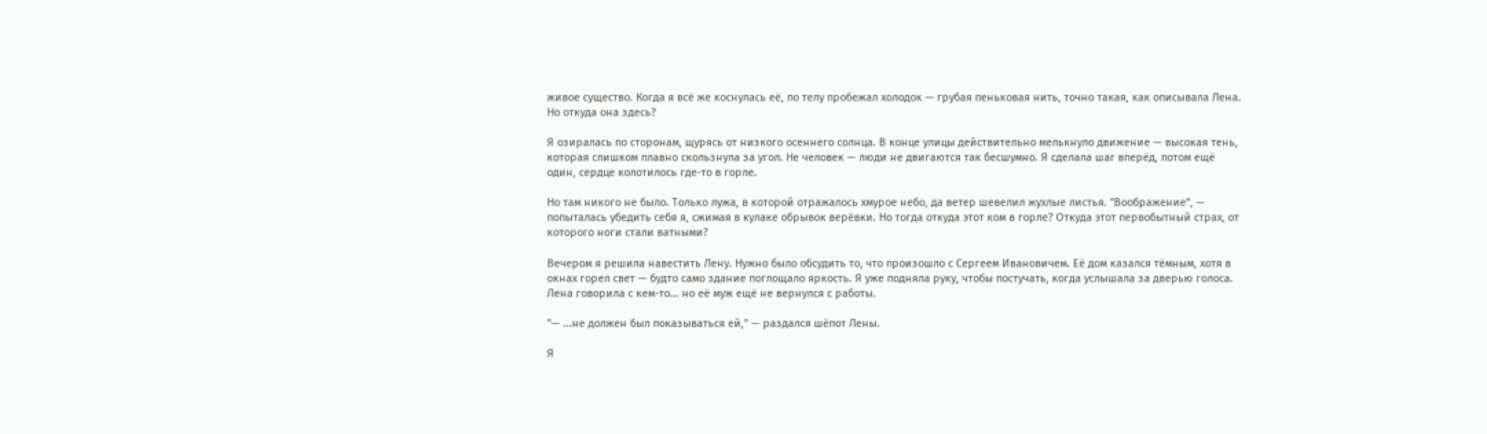живое существо. Когда я всё же коснулась её, по телу пробежал холодок — грубая пеньковая нить, точно такая, как описывала Лена. Но откуда она здесь?

Я озиралась по сторонам, щурясь от низкого осеннего солнца. В конце улицы действительно мелькнуло движение — высокая тень, которая слишком плавно скользнула за угол. Не человек — люди не двигаются так бесшумно. Я сделала шаг вперёд, потом ещё один, сердце колотилось где-то в горле.

Но там никого не было. Только лужа, в которой отражалось хмурое небо, да ветер шевелил жухлые листья. "Воображение", — попыталась убедить себя я, сжимая в кулаке обрывок верёвки. Но тогда откуда этот ком в горле? Откуда этот первобытный страх, от которого ноги стали ватными?

Вечером я решила навестить Лену. Нужно было обсудить то, что произошло с Сергеем Ивановичем. Её дом казался тёмным, хотя в окнах горел свет — будто само здание поглощало яркость. Я уже подняла руку, чтобы постучать, когда услышала за дверью голоса. Лена говорила с кем-то... но её муж ещё не вернулся с работы.

"— ...не должен был показываться ей," — раздался шёпот Лены.

Я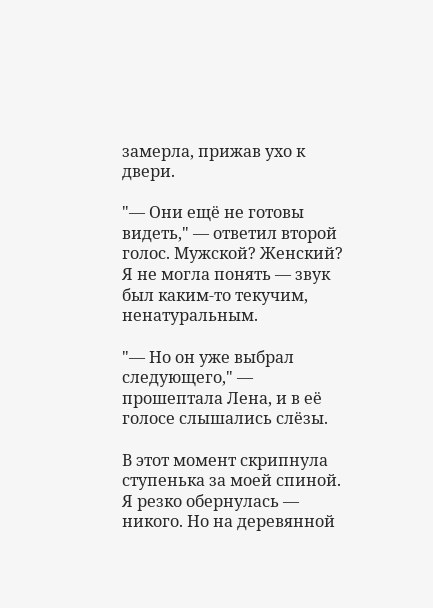замерла, прижав ухо к двери.

"— Они ещё не готовы видеть," — ответил второй голос. Мужской? Женский? Я не могла понять — звук был каким-то текучим, ненатуральным.

"— Но он уже выбрал следующего," — прошептала Лена, и в её голосе слышались слёзы.

В этот момент скрипнула ступенька за моей спиной. Я резко обернулась — никого. Но на деревянной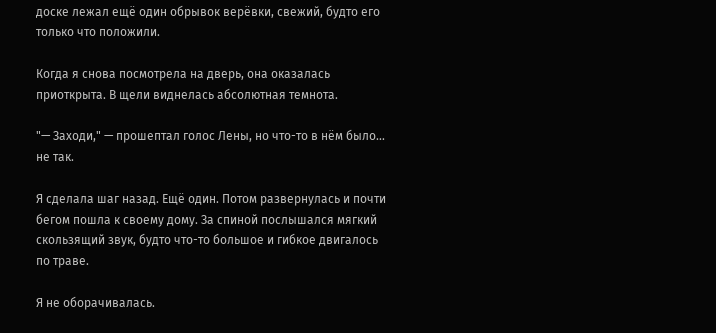доске лежал ещё один обрывок верёвки, свежий, будто его только что положили.

Когда я снова посмотрела на дверь, она оказалась приоткрыта. В щели виднелась абсолютная темнота.

"— Заходи," — прошептал голос Лены, но что-то в нём было... не так.

Я сделала шаг назад. Ещё один. Потом развернулась и почти бегом пошла к своему дому. За спиной послышался мягкий скользящий звук, будто что-то большое и гибкое двигалось по траве.

Я не оборачивалась.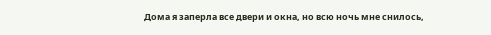Дома я заперла все двери и окна, но всю ночь мне снилось,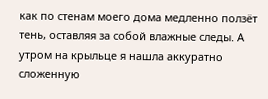как по стенам моего дома медленно ползёт тень, оставляя за собой влажные следы. А утром на крыльце я нашла аккуратно сложенную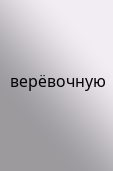верёвочную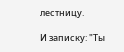лестницу.

И записку: "Ты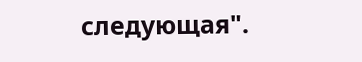следующая".